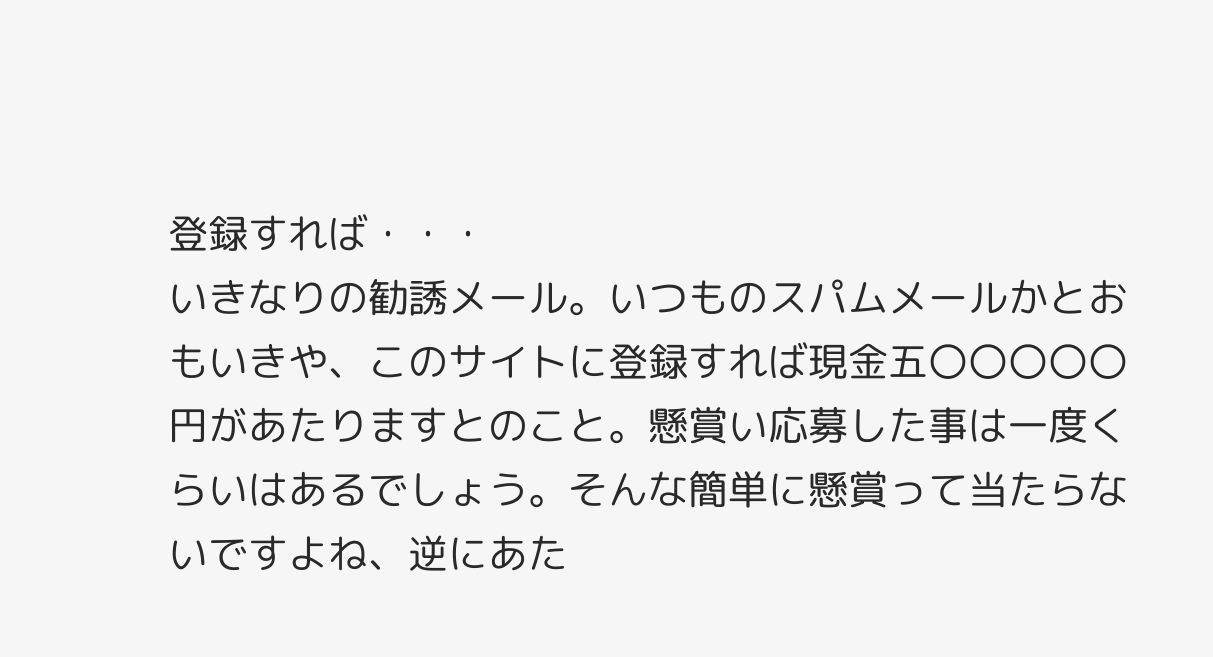登録すれば・・・
いきなりの勧誘メール。いつものスパムメールかとおもいきや、このサイトに登録すれば現金五〇〇〇〇〇円があたりますとのこと。懸賞い応募した事は一度くらいはあるでしょう。そんな簡単に懸賞って当たらないですよね、逆にあた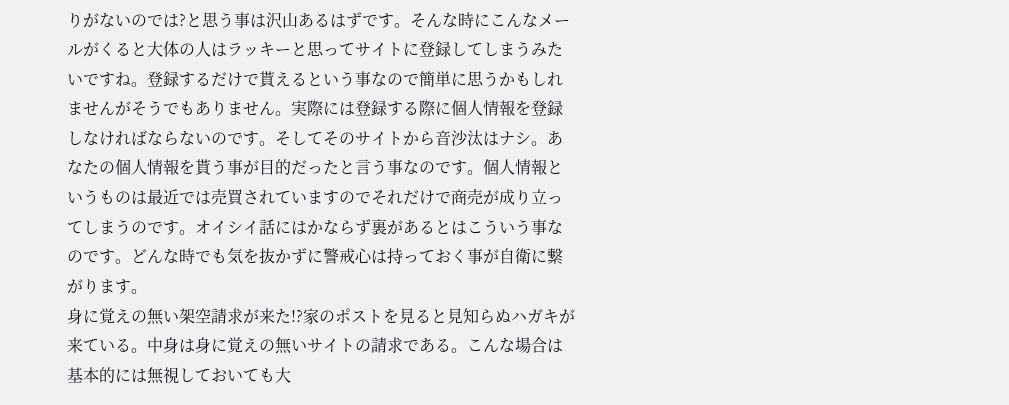りがないのでは?と思う事は沢山あるはずです。そんな時にこんなメールがくると大体の人はラッキーと思ってサイトに登録してしまうみたいですね。登録するだけで貰えるという事なので簡単に思うかもしれませんがそうでもありません。実際には登録する際に個人情報を登録しなければならないのです。そしてそのサイトから音沙汰はナシ。あなたの個人情報を貰う事が目的だったと言う事なのです。個人情報というものは最近では売買されていますのでそれだけで商売が成り立ってしまうのです。オイシイ話にはかならず裏があるとはこういう事なのです。どんな時でも気を抜かずに警戒心は持っておく事が自衛に繋がります。
身に覚えの無い架空請求が来た!?家のポストを見ると見知らぬハガキが来ている。中身は身に覚えの無いサイトの請求である。こんな場合は基本的には無視しておいても大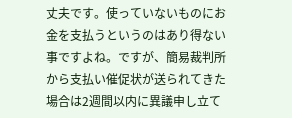丈夫です。使っていないものにお金を支払うというのはあり得ない事ですよね。ですが、簡易裁判所から支払い催促状が送られてきた場合は2週間以内に異議申し立て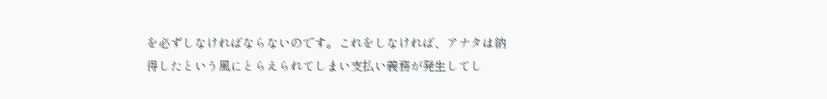を必ずしなければならないのです。これをしなければ、アナタは納得したという風にとらえられてしまい支払い義務が発生してし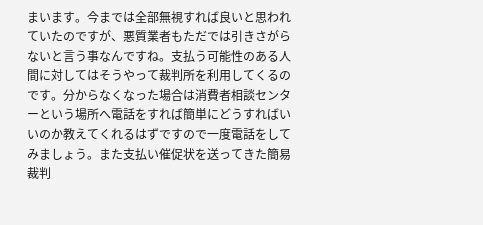まいます。今までは全部無視すれば良いと思われていたのですが、悪質業者もただでは引きさがらないと言う事なんですね。支払う可能性のある人間に対してはそうやって裁判所を利用してくるのです。分からなくなった場合は消費者相談センターという場所へ電話をすれば簡単にどうすればいいのか教えてくれるはずですので一度電話をしてみましょう。また支払い催促状を送ってきた簡易裁判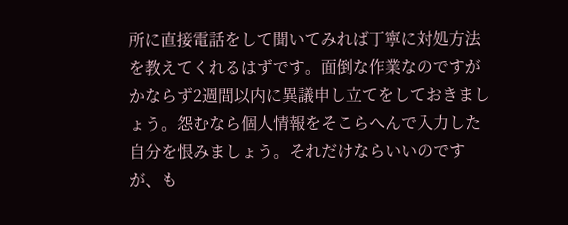所に直接電話をして聞いてみれば丁寧に対処方法を教えてくれるはずです。面倒な作業なのですがかならず2週間以内に異議申し立てをしておきましょう。怨むなら個人情報をそこらへんで入力した自分を恨みましょう。それだけならいいのですが、も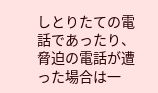しとりたての電話であったり、脅迫の電話が遭った場合は一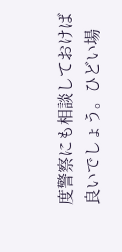度警察にも相談しておけば良いでしょう。ひどい場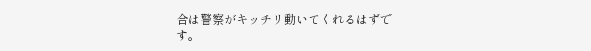合は警察がキッチリ動いてくれるはずです。